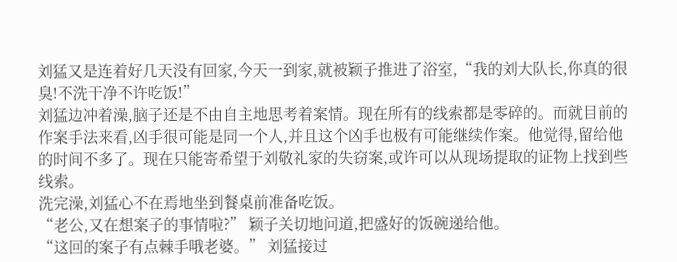刘猛又是连着好几天没有回家,今天一到家,就被颖子推进了浴室,“我的刘大队长,你真的很臭!不洗干净不许吃饭!”
刘猛边冲着澡,脑子还是不由自主地思考着案情。现在所有的线索都是零碎的。而就目前的作案手法来看,凶手很可能是同一个人,并且这个凶手也极有可能继续作案。他觉得,留给他的时间不多了。现在只能寄希望于刘敬礼家的失窃案,或许可以从现场提取的证物上找到些线索。
洗完澡,刘猛心不在焉地坐到餐桌前准备吃饭。
“老公,又在想案子的事情啦?” 颖子关切地问道,把盛好的饭碗递给他。
“这回的案子有点棘手哦老婆。” 刘猛接过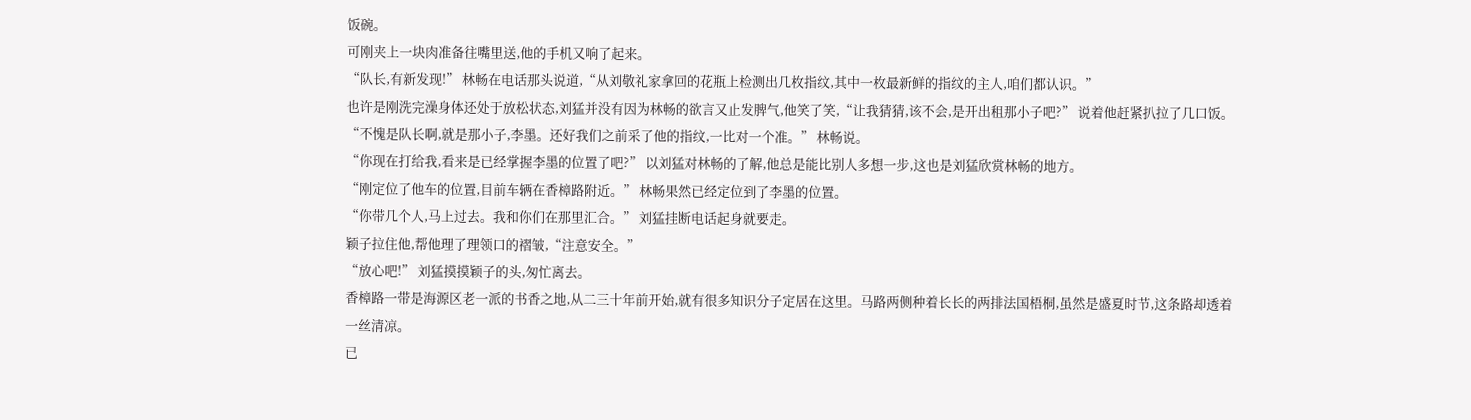饭碗。
可刚夹上一块肉准备往嘴里送,他的手机又响了起来。
“队长,有新发现!” 林畅在电话那头说道,“从刘敬礼家拿回的花瓶上检测出几枚指纹,其中一枚最新鲜的指纹的主人,咱们都认识。”
也许是刚洗完澡身体还处于放松状态,刘猛并没有因为林畅的欲言又止发脾气,他笑了笑,“让我猜猜,该不会,是开出租那小子吧?” 说着他赶紧扒拉了几口饭。
“不愧是队长啊,就是那小子,李墨。还好我们之前采了他的指纹,一比对一个准。” 林畅说。
“你现在打给我,看来是已经掌握李墨的位置了吧?” 以刘猛对林畅的了解,他总是能比别人多想一步,这也是刘猛欣赏林畅的地方。
“刚定位了他车的位置,目前车辆在香樟路附近。” 林畅果然已经定位到了李墨的位置。
“你带几个人,马上过去。我和你们在那里汇合。” 刘猛挂断电话起身就要走。
颖子拉住他,帮他理了理领口的褶皱,“注意安全。”
“放心吧!” 刘猛摸摸颖子的头,匆忙离去。
香樟路一带是海源区老一派的书香之地,从二三十年前开始,就有很多知识分子定居在这里。马路两侧种着长长的两排法国梧桐,虽然是盛夏时节,这条路却透着一丝清凉。
已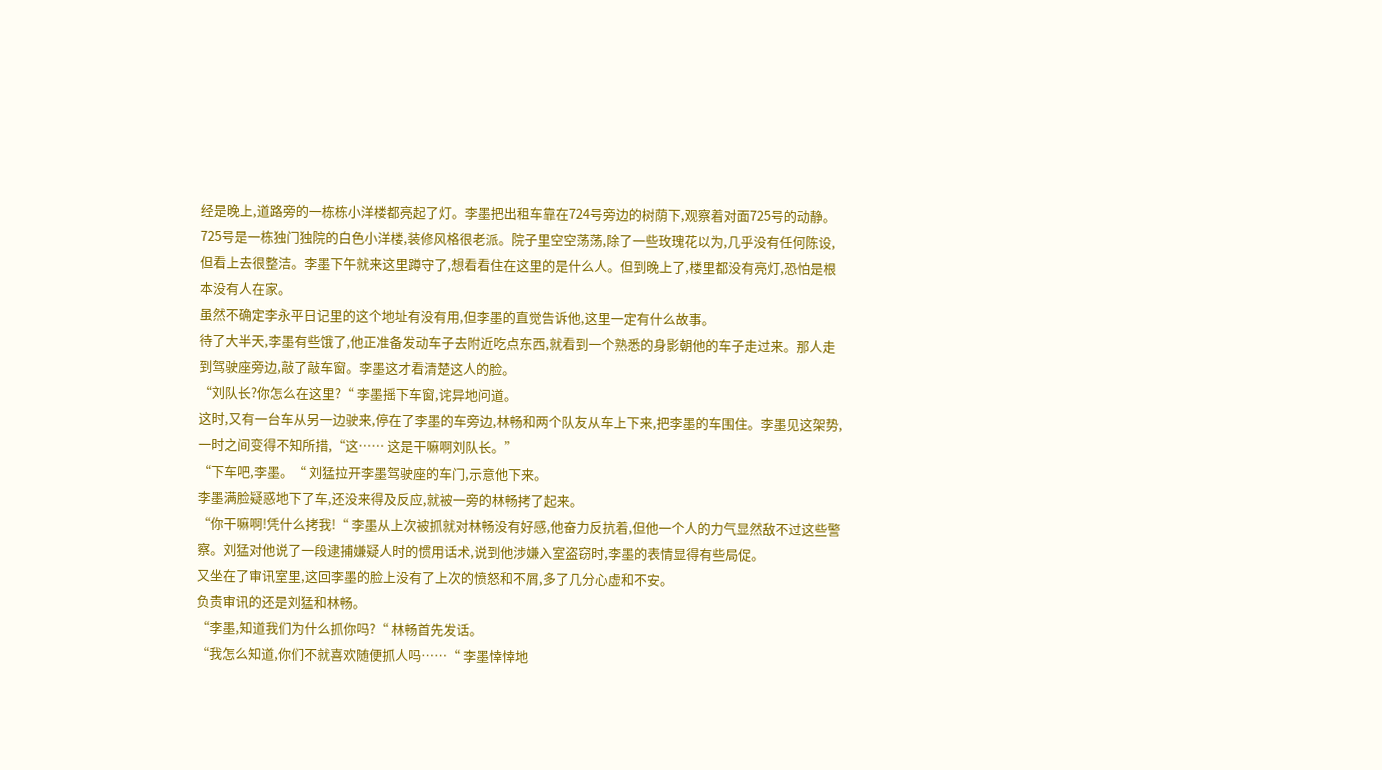经是晚上,道路旁的一栋栋小洋楼都亮起了灯。李墨把出租车靠在724号旁边的树荫下,观察着对面725号的动静。
725号是一栋独门独院的白色小洋楼,装修风格很老派。院子里空空荡荡,除了一些玫瑰花以为,几乎没有任何陈设,但看上去很整洁。李墨下午就来这里蹲守了,想看看住在这里的是什么人。但到晚上了,楼里都没有亮灯,恐怕是根本没有人在家。
虽然不确定李永平日记里的这个地址有没有用,但李墨的直觉告诉他,这里一定有什么故事。
待了大半天,李墨有些饿了,他正准备发动车子去附近吃点东西,就看到一个熟悉的身影朝他的车子走过来。那人走到驾驶座旁边,敲了敲车窗。李墨这才看清楚这人的脸。
“刘队长?你怎么在这里?“ 李墨摇下车窗,诧异地问道。
这时,又有一台车从另一边驶来,停在了李墨的车旁边,林畅和两个队友从车上下来,把李墨的车围住。李墨见这架势,一时之间变得不知所措,“这…… 这是干嘛啊刘队长。”
“下车吧,李墨。“ 刘猛拉开李墨驾驶座的车门,示意他下来。
李墨满脸疑惑地下了车,还没来得及反应,就被一旁的林畅拷了起来。
“你干嘛啊!凭什么拷我!“ 李墨从上次被抓就对林畅没有好感,他奋力反抗着,但他一个人的力气显然敌不过这些警察。刘猛对他说了一段逮捕嫌疑人时的惯用话术,说到他涉嫌入室盗窃时,李墨的表情显得有些局促。
又坐在了审讯室里,这回李墨的脸上没有了上次的愤怒和不屑,多了几分心虚和不安。
负责审讯的还是刘猛和林畅。
“李墨,知道我们为什么抓你吗?“ 林畅首先发话。
“我怎么知道,你们不就喜欢随便抓人吗……“ 李墨悻悻地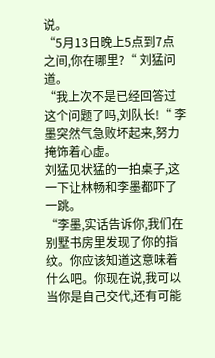说。
“5月13日晚上5点到7点之间,你在哪里?“ 刘猛问道。
“我上次不是已经回答过这个问题了吗,刘队长!“ 李墨突然气急败坏起来,努力掩饰着心虚。
刘猛见状猛的一拍桌子,这一下让林畅和李墨都吓了一跳。
“李墨,实话告诉你,我们在别墅书房里发现了你的指纹。你应该知道这意味着什么吧。你现在说,我可以当你是自己交代,还有可能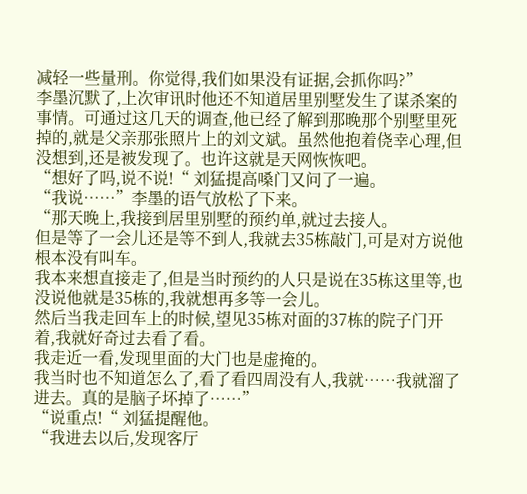减轻一些量刑。你觉得,我们如果没有证据,会抓你吗?”
李墨沉默了,上次审讯时他还不知道居里别墅发生了谋杀案的事情。可通过这几天的调查,他已经了解到那晚那个别墅里死掉的,就是父亲那张照片上的刘文斌。虽然他抱着侥幸心理,但没想到,还是被发现了。也许这就是天网恢恢吧。
“想好了吗,说不说!“ 刘猛提高嗓门又问了一遍。
“我说……”李墨的语气放松了下来。
“那天晚上,我接到居里别墅的预约单,就过去接人。
但是等了一会儿还是等不到人,我就去35栋敲门,可是对方说他根本没有叫车。
我本来想直接走了,但是当时预约的人只是说在35栋这里等,也没说他就是35栋的,我就想再多等一会儿。
然后当我走回车上的时候,望见35栋对面的37栋的院子门开着,我就好奇过去看了看。
我走近一看,发现里面的大门也是虚掩的。
我当时也不知道怎么了,看了看四周没有人,我就……我就溜了进去。真的是脑子坏掉了……”
“说重点!“ 刘猛提醒他。
“我进去以后,发现客厅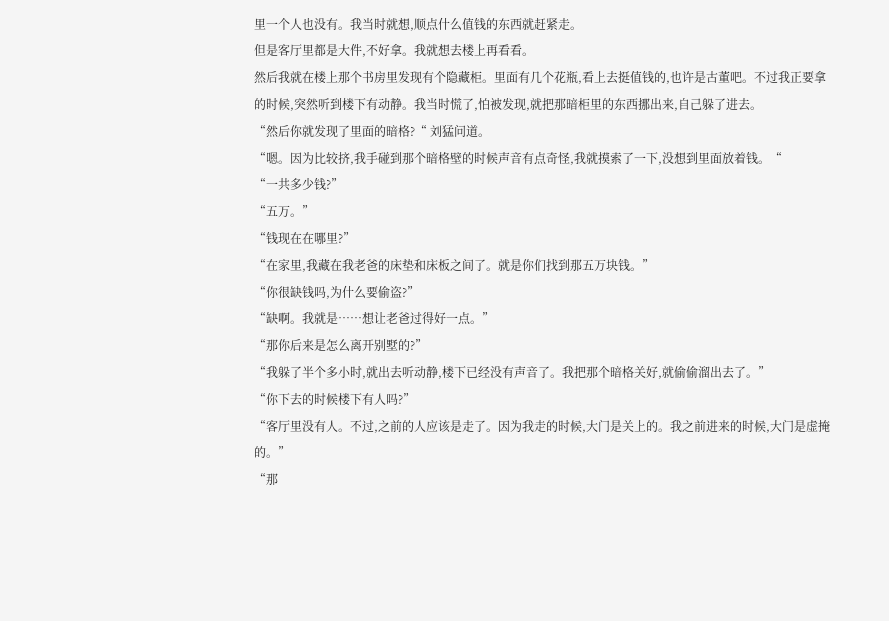里一个人也没有。我当时就想,顺点什么值钱的东西就赶紧走。
但是客厅里都是大件,不好拿。我就想去楼上再看看。
然后我就在楼上那个书房里发现有个隐藏柜。里面有几个花瓶,看上去挺值钱的,也许是古董吧。不过我正要拿的时候,突然听到楼下有动静。我当时慌了,怕被发现,就把那暗柜里的东西挪出来,自己躲了进去。
“然后你就发现了里面的暗格?“ 刘猛问道。
“嗯。因为比较挤,我手碰到那个暗格壁的时候声音有点奇怪,我就摸索了一下,没想到里面放着钱。“
“一共多少钱?”
“五万。”
“钱现在在哪里?”
“在家里,我藏在我老爸的床垫和床板之间了。就是你们找到那五万块钱。”
“你很缺钱吗,为什么要偷盗?”
“缺啊。我就是……想让老爸过得好一点。”
“那你后来是怎么离开别墅的?”
“我躲了半个多小时,就出去听动静,楼下已经没有声音了。我把那个暗格关好,就偷偷溜出去了。”
“你下去的时候楼下有人吗?”
“客厅里没有人。不过,之前的人应该是走了。因为我走的时候,大门是关上的。我之前进来的时候,大门是虚掩的。”
“那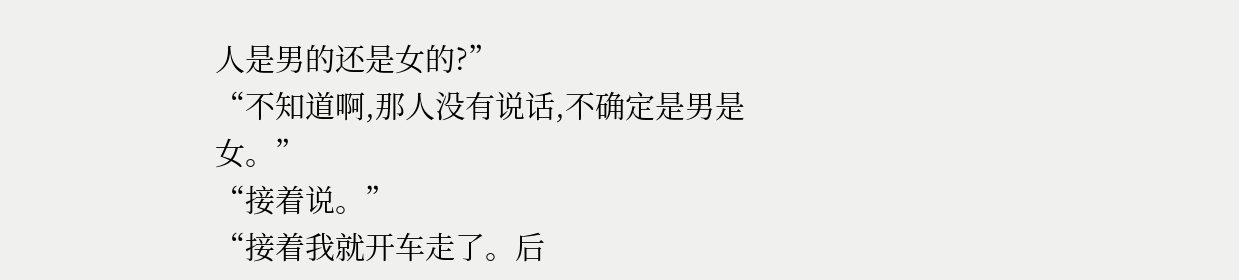人是男的还是女的?”
“不知道啊,那人没有说话,不确定是男是女。”
“接着说。”
“接着我就开车走了。后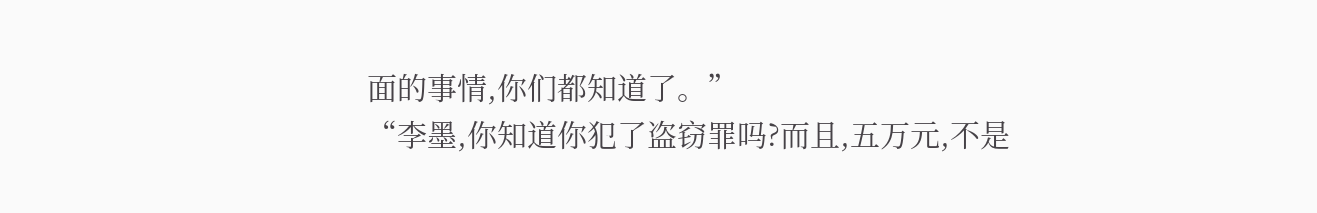面的事情,你们都知道了。”
“李墨,你知道你犯了盗窃罪吗?而且,五万元,不是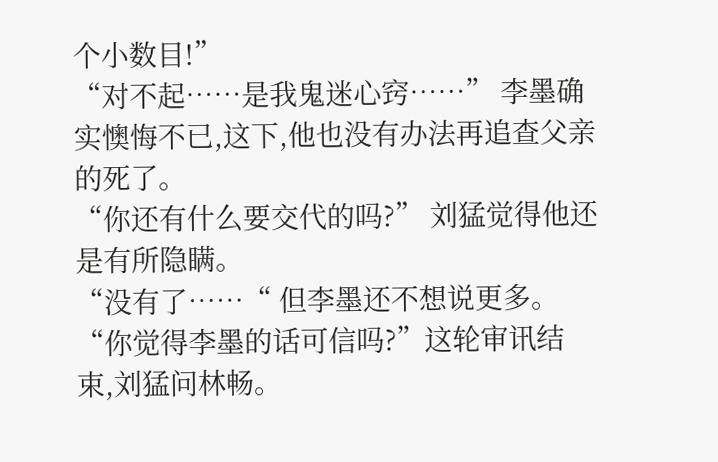个小数目!”
“对不起……是我鬼迷心窍……” 李墨确实懊悔不已,这下,他也没有办法再追查父亲的死了。
“你还有什么要交代的吗?” 刘猛觉得他还是有所隐瞒。
“没有了……“ 但李墨还不想说更多。
“你觉得李墨的话可信吗?”这轮审讯结束,刘猛问林畅。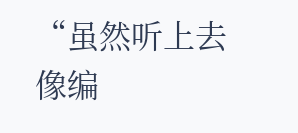“虽然听上去像编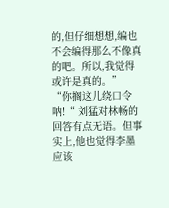的,但仔细想想,编也不会编得那么不像真的吧。所以,我觉得或许是真的。”
“你搁这儿绕口令呐!“ 刘猛对林畅的回答有点无语。但事实上,他也觉得李墨应该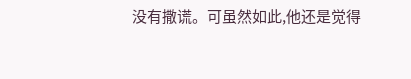没有撒谎。可虽然如此,他还是觉得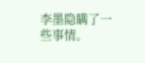李墨隐瞒了一些事情。